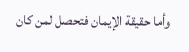وأما حقيقة الإيمان فتحصل لمن كان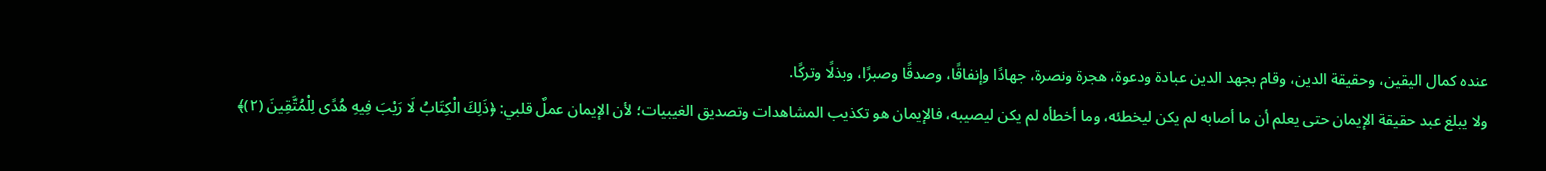عنده كمال اليقين، وحقيقة الدين، وقام بجهد الدين عبادة ودعوة، هجرة ونصرة، جهادًا وإنفاقًا، وصدقًا وصبرًا، وبذلًا وتركًا.
ولا يبلغ عبد حقيقة الإيمان حتى يعلم أن ما أصابه لم يكن ليخطئه، وما أخطأه لم يكن ليصيبه، فالإيمان هو تكذيب المشاهدات وتصديق الغيبيات؛ لأن الإيمان عملٌ قلبي: ﴿ذَلِكَ الْكِتَابُ لَا رَيْبَ فِيهِ هُدًى لِلْمُتَّقِينَ (٢)﴾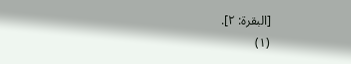[البقرة: ٢].
(١)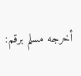أخرجه مسلم برقم: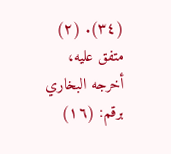(٣٤). (٢) متفق عليه، أخرجه البخاري برقم: (١٦)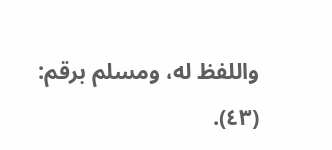واللفظ له، ومسلم برقم: (٤٣).